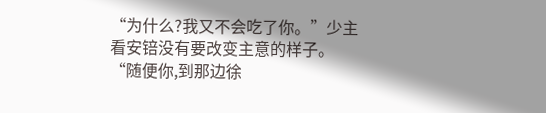“为什么?我又不会吃了你。”少主看安锫没有要改变主意的样子。“随便你,到那边徐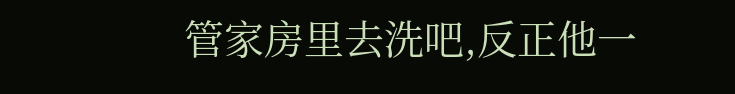管家房里去洗吧,反正他一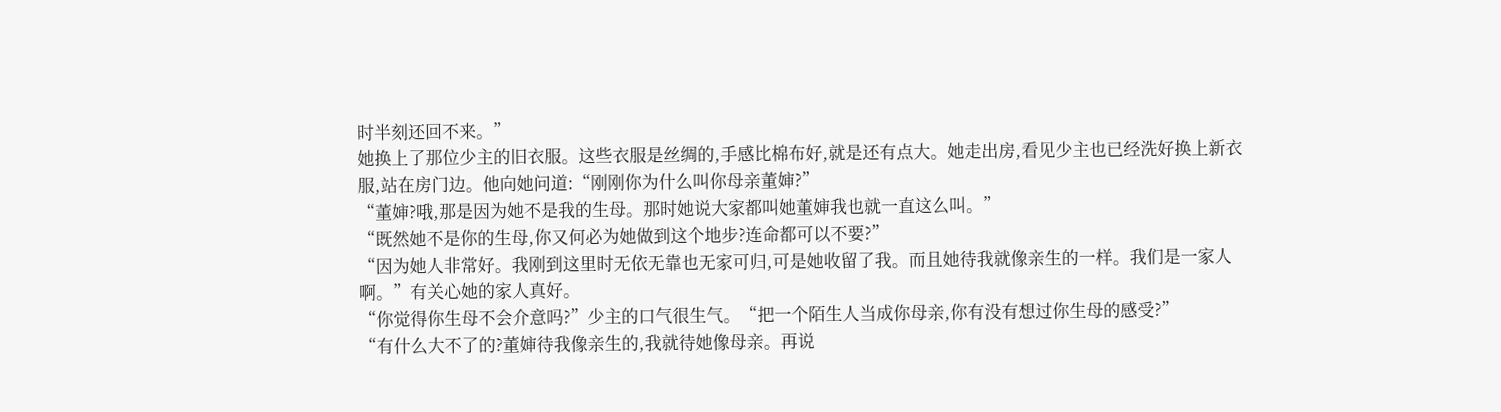时半刻还回不来。”
她换上了那位少主的旧衣服。这些衣服是丝绸的,手感比棉布好,就是还有点大。她走出房,看见少主也已经洗好换上新衣服,站在房门边。他向她问道:“刚刚你为什么叫你母亲董婶?”
“董婶?哦,那是因为她不是我的生母。那时她说大家都叫她董婶我也就一直这么叫。”
“既然她不是你的生母,你又何必为她做到这个地步?连命都可以不要?”
“因为她人非常好。我刚到这里时无依无靠也无家可归,可是她收留了我。而且她待我就像亲生的一样。我们是一家人啊。”有关心她的家人真好。
“你觉得你生母不会介意吗?”少主的口气很生气。“把一个陌生人当成你母亲,你有没有想过你生母的感受?”
“有什么大不了的?董婶待我像亲生的,我就待她像母亲。再说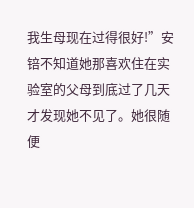我生母现在过得很好!”安锫不知道她那喜欢住在实验室的父母到底过了几天才发现她不见了。她很随便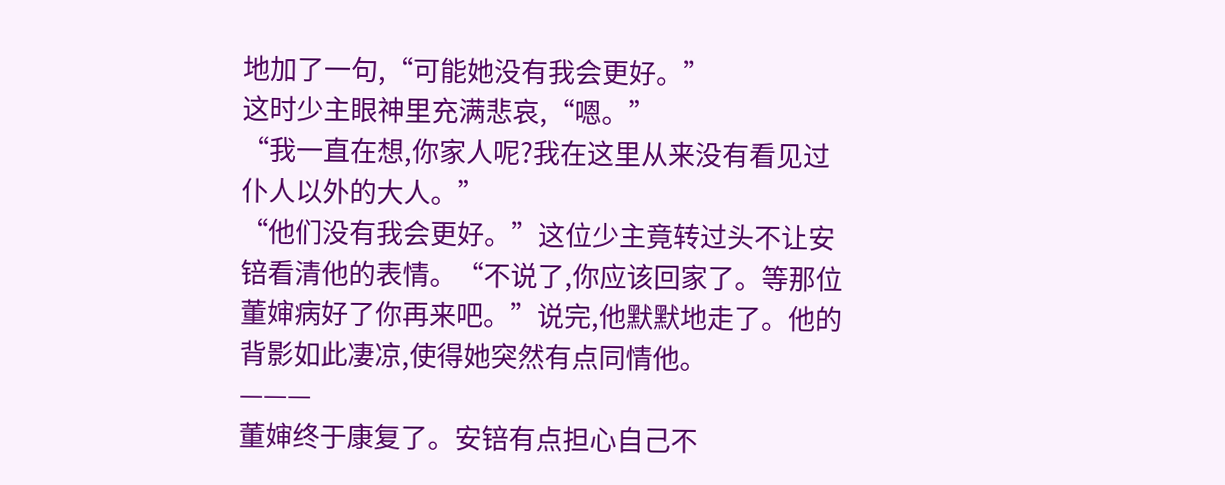地加了一句,“可能她没有我会更好。”
这时少主眼神里充满悲哀,“嗯。”
“我一直在想,你家人呢?我在这里从来没有看见过仆人以外的大人。”
“他们没有我会更好。”这位少主竟转过头不让安锫看清他的表情。“不说了,你应该回家了。等那位董婶病好了你再来吧。”说完,他默默地走了。他的背影如此凄凉,使得她突然有点同情他。
———
董婶终于康复了。安锫有点担心自己不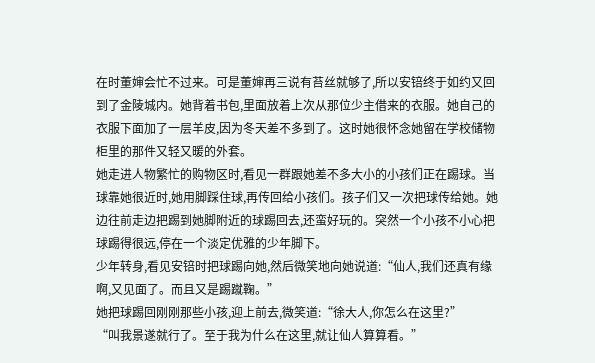在时董婶会忙不过来。可是董婶再三说有苔丝就够了,所以安锫终于如约又回到了金陵城内。她背着书包,里面放着上次从那位少主借来的衣服。她自己的衣服下面加了一层羊皮,因为冬天差不多到了。这时她很怀念她留在学校储物柜里的那件又轻又暖的外套。
她走进人物繁忙的购物区时,看见一群跟她差不多大小的小孩们正在踢球。当球靠她很近时,她用脚踩住球,再传回给小孩们。孩子们又一次把球传给她。她边往前走边把踢到她脚附近的球踢回去,还蛮好玩的。突然一个小孩不小心把球踢得很远,停在一个淡定优雅的少年脚下。
少年转身,看见安锫时把球踢向她,然后微笑地向她说道:“仙人,我们还真有缘啊,又见面了。而且又是踢蹴鞠。”
她把球踢回刚刚那些小孩,迎上前去,微笑道:“徐大人,你怎么在这里?”
“叫我景遂就行了。至于我为什么在这里,就让仙人算算看。”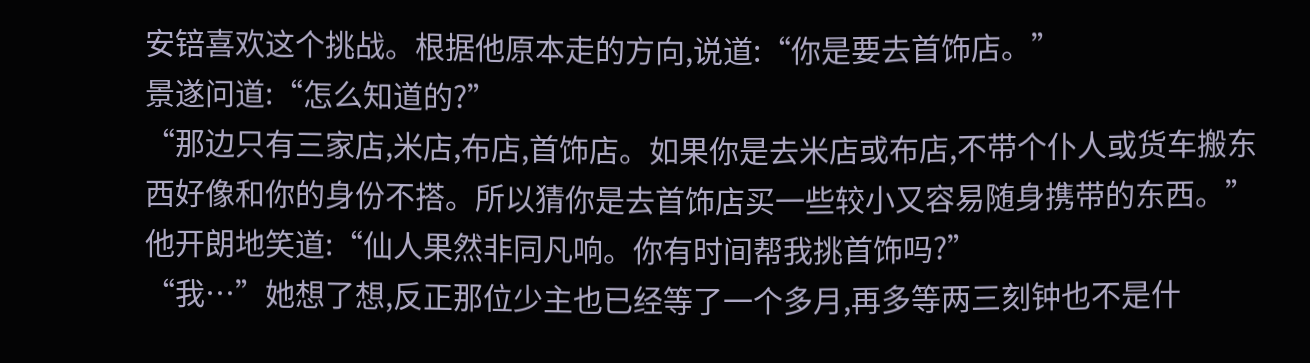安锫喜欢这个挑战。根据他原本走的方向,说道:“你是要去首饰店。”
景遂问道:“怎么知道的?”
“那边只有三家店,米店,布店,首饰店。如果你是去米店或布店,不带个仆人或货车搬东西好像和你的身份不搭。所以猜你是去首饰店买一些较小又容易随身携带的东西。”
他开朗地笑道:“仙人果然非同凡响。你有时间帮我挑首饰吗?”
“我…”她想了想,反正那位少主也已经等了一个多月,再多等两三刻钟也不是什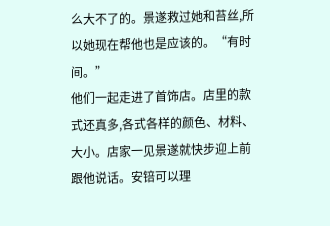么大不了的。景遂救过她和苔丝,所以她现在帮他也是应该的。“有时间。”
他们一起走进了首饰店。店里的款式还真多,各式各样的颜色、材料、大小。店家一见景遂就快步迎上前跟他说话。安锫可以理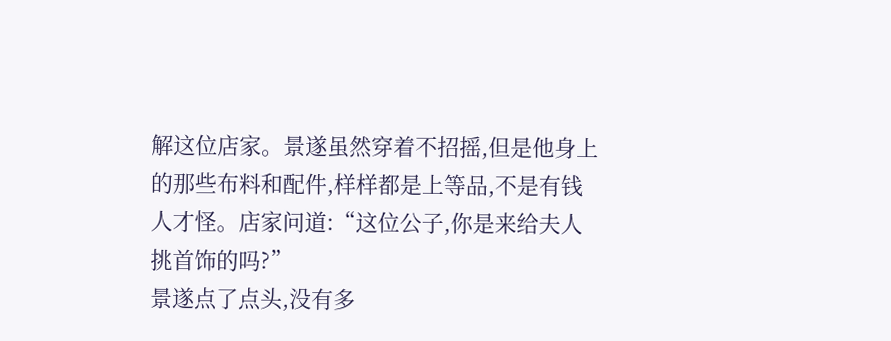解这位店家。景遂虽然穿着不招摇,但是他身上的那些布料和配件,样样都是上等品,不是有钱人才怪。店家问道:“这位公子,你是来给夫人挑首饰的吗?”
景遂点了点头,没有多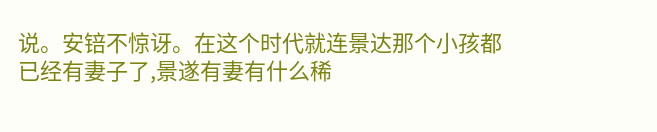说。安锫不惊讶。在这个时代就连景达那个小孩都已经有妻子了,景遂有妻有什么稀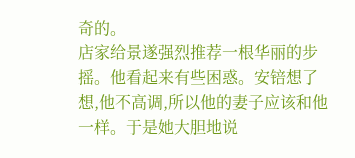奇的。
店家给景遂强烈推荐一根华丽的步摇。他看起来有些困惑。安锫想了想,他不高调,所以他的妻子应该和他一样。于是她大胆地说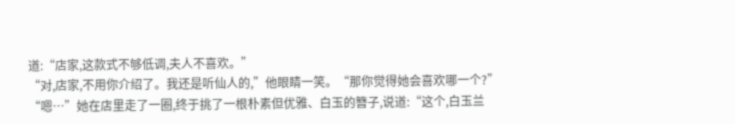道:“店家,这款式不够低调,夫人不喜欢。”
“对,店家,不用你介绍了。我还是听仙人的,”他眼睛一笑。“那你觉得她会喜欢哪一个?”
“嗯…”她在店里走了一圈,终于挑了一根朴素但优雅、白玉的簪子,说道:“这个,白玉兰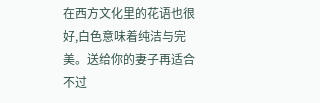在西方文化里的花语也很好,白色意味着纯洁与完美。送给你的妻子再适合不过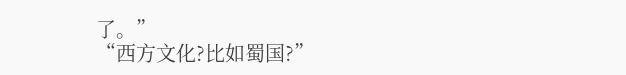了。”
“西方文化?比如蜀国?”